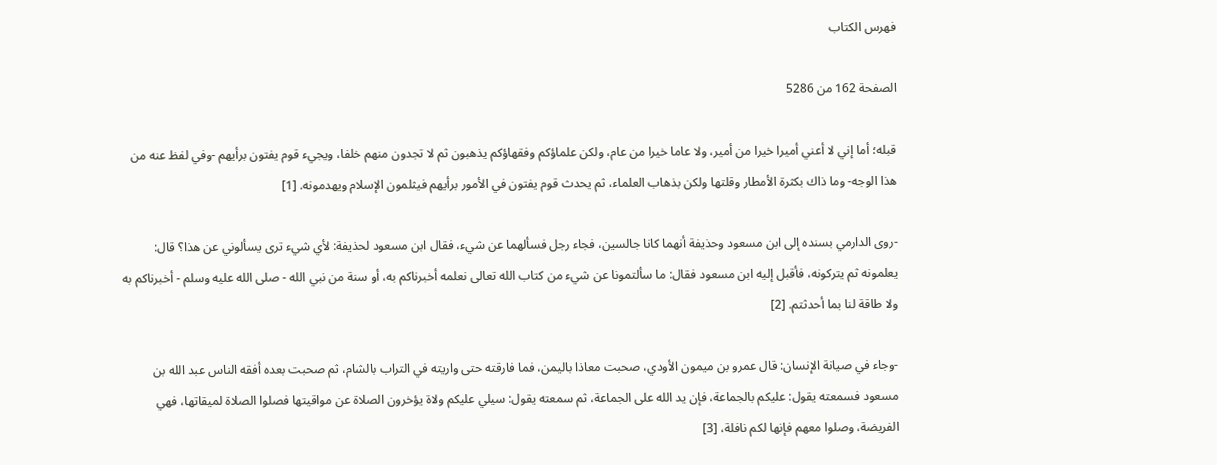فهرس الكتاب

الصفحة 162 من 5286

قبله؛ أما إني لا أعني أميرا خيرا من أمير، ولا عاما خيرا من عام، ولكن علماؤكم وفقهاؤكم يذهبون ثم لا تجدون منهم خلفا، ويجيء قوم يفتون برأيهم -وفي لفظ عنه من هذا الوجه- وما ذاك بكثرة الأمطار وقلتها ولكن بذهاب العلماء، ثم يحدث قوم يفتون في الأمور برأيهم فيثلمون الإسلام ويهدمونه. [1]

-روى الدارمي بسنده إلى ابن مسعود وحذيفة أنهما كانا جالسين، فجاء رجل فسألهما عن شيء، فقال ابن مسعود لحذيفة: لأي شيء ترى يسألوني عن هذا؟ قال: يعلمونه ثم يتركونه، فأقبل إليه ابن مسعود فقال: ما سألتمونا عن شيء من كتاب الله تعالى نعلمه أخبرناكم به، أو سنة من نبي الله - صلى الله عليه وسلم - أخبرناكم به ولا طاقة لنا بما أحدثتم. [2]

-وجاء في صيانة الإنسان: قال عمرو بن ميمون الأودي، صحبت معاذا باليمن، فما فارقته حتى واريته في التراب بالشام، ثم صحبت بعده أفقه الناس عبد الله بن مسعود فسمعته يقول: عليكم بالجماعة، فإن يد الله على الجماعة، ثم سمعته يقول: سيلي عليكم ولاة يؤخرون الصلاة عن مواقيتها فصلوا الصلاة لميقاتها، فهي الفريضة، وصلوا معهم فإنها لكم نافلة، [3]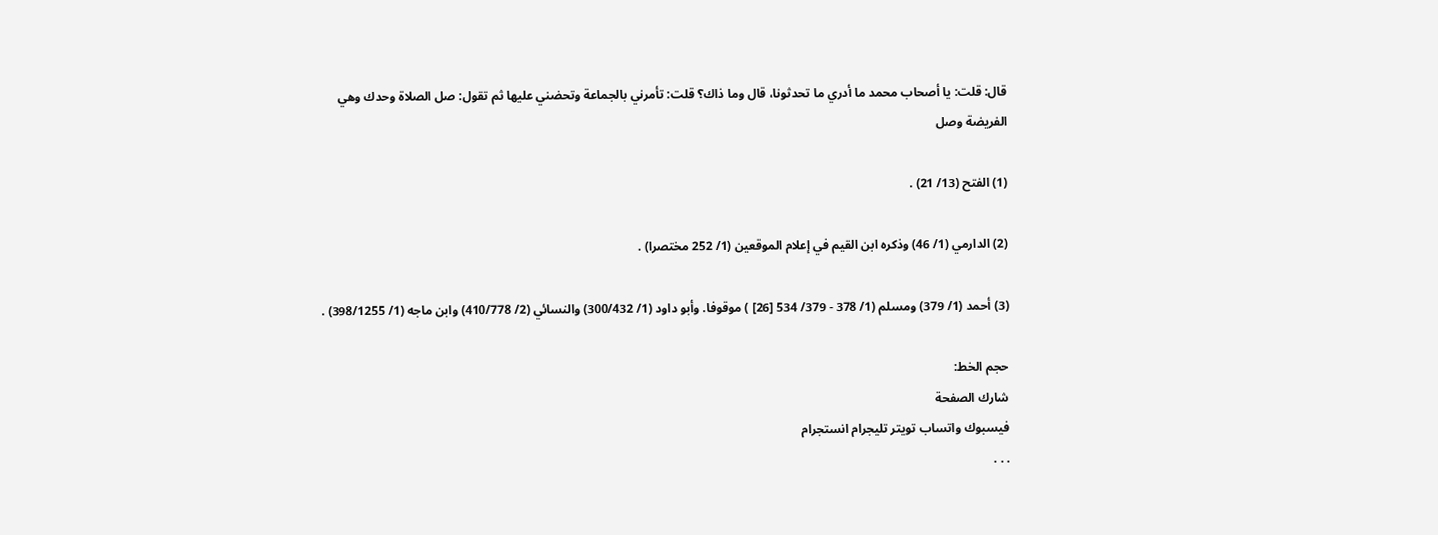قال: قلت: يا أصحاب محمد ما أدري ما تحدثونا، قال وما ذاك؟ قلت: تأمرني بالجماعة وتحضني عليها ثم تقول: صل الصلاة وحدك وهي الفريضة وصل

(1) الفتح (13/ 21) .

(2) الدارمي (1/ 46) وذكره ابن القيم في إعلام الموقعين (1/ 252 مختصرا) .

(3) أحمد (1/ 379) ومسلم (1/ 378 - 379/ 534 [26] ) موقوفا. وأبو داود (1/ 300/432) والنسائي (2/ 410/778) وابن ماجه (1/ 398/1255) .

حجم الخط:
شارك الصفحة
فيسبوك واتساب تويتر تليجرام انستجرام
. . .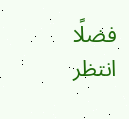فضلًا انتظر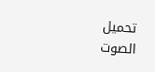تحميل الصوت